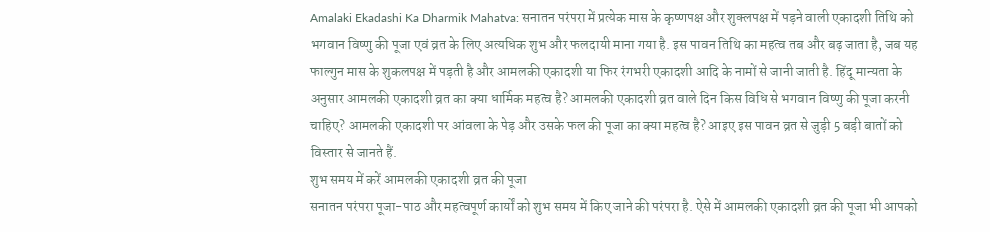Amalaki Ekadashi Ka Dharmik Mahatva: सनातन परंपरा में प्रत्येक मास के कृष्णपक्ष और शुक्लपक्ष में पड़ने वाली एकादशी तिथि को भगवान विष्णु की पूजा एवं व्रत के लिए अत्यधिक शुभ और फलदायी माना गया है. इस पावन तिथि का महत्व तब और बढ़ जाता है, जब यह फाल्गुन मास के शुकलपक्ष में पड़ती है और आमलकी एकादशी या फिर रंगभरी एकादशी आदि के नामों से जानी जाती है. हिंदू मान्यता के अनुसार आमलकी एकादशी व्रत का क्या धार्मिक महत्व है? आमलकी एकादशी व्रत वाले दिन किस विधि से भगवान विष्णु की पूजा करनी चाहिए? आमलकी एकादशी पर आंवला के पेड़ और उसके फल की पूजा का क्या महत्व है? आइए इस पावन व्रत से जुड़ी 5 बड़ी बातों को विस्तार से जानते हैं.
शुभ समय में करें आमलकी एकादशी व्रत की पूजा
सनातन परंपरा पूजा-पाठ और महत्वपूर्ण कार्यों को शुभ समय में किए जाने की परंपरा है. ऐसे में आमलकी एकादशी व्रत की पूजा भी आपको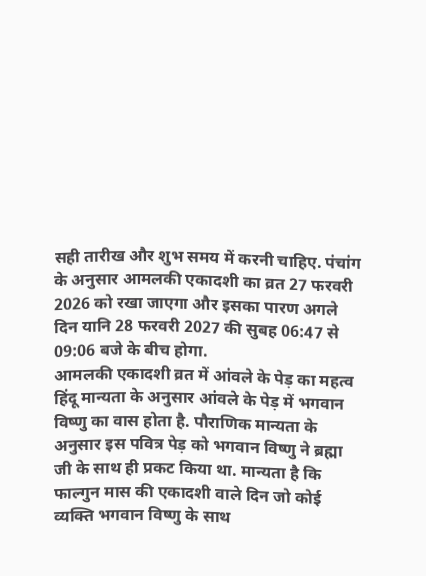सही तारीख और शुभ समय में करनी चाहिए. पंचांग के अनुसार आमलकी एकादशी का व्रत 27 फरवरी 2026 को रखा जाएगा और इसका पारण अगले दिन यानि 28 फरवरी 2027 की सुबह 06:47 से 09:06 बजे के बीच होगा.
आमलकी एकादशी व्रत में आंवले के पेड़ का महत्व
हिंदू मान्यता के अनुसार आंवले के पेड़ में भगवान विष्णु का वास होता है. पौराणिक मान्यता के अनुसार इस पवित्र पेड़ को भगवान विष्णु ने ब्रह्मा जी के साथ ही प्रकट किया था. मान्यता है कि फाल्गुन मास की एकादशी वाले दिन जो कोई व्यक्ति भगवान विष्णु के साथ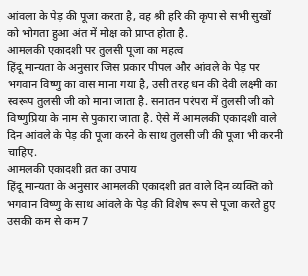आंवला के पेड़ की पूजा करता है, वह श्री हरि की कृपा से सभी सुखों को भोगता हुआ अंत में मोक्ष को प्राप्त होता है.
आमलकी एकादशी पर तुलसी पूजा का महत्व
हिंदू मान्यता के अनुसार जिस प्रकार पीपल और आंवले के पेड़ पर भगवान विष्णु का वास माना गया है, उसी तरह धन की देवी लक्ष्मी का स्वरूप तुलसी जी को माना जाता है. सनातन परंपरा में तुलसी जी को विष्णुप्रिया के नाम से पुकारा जाता है. ऐसे में आमलकी एकादशी वाले दिन आंवले के पेड़ की पूजा करने के साथ तुलसी जी की पूजा भी करनी चाहिए.
आमलकी एकादशी व्रत का उपाय
हिंदू मान्यता के अनुसार आमलकी एकादशी व्रत वाले दिन व्यक्ति को भगवान विष्णु के साथ आंवले के पेड़ की विशेष रूप से पूजा करते हुए उसकी कम से कम 7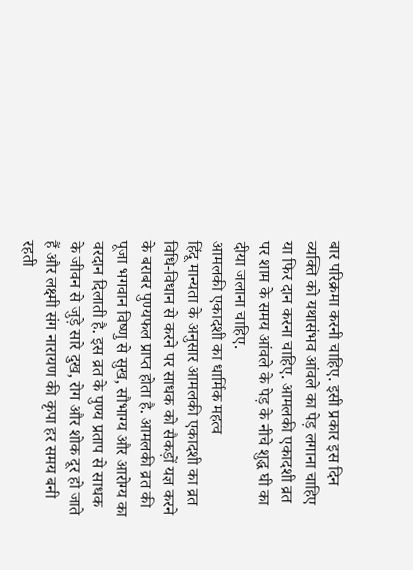बार परिक्रमा करनी चाहिए. इसी प्रकार इस दिन व्यक्ति को यथासंभव आंवले का पेड़ लगाना चाहिए या फिर दान करना चाहिए. आमलकी एकादशी व्रत पर शाम के समय आंवले के पेड़ के नीचे शुद्ध घी का दीया जलाना चाहिए.
आमलकी एकादशी का धार्मिक महत्व
हिंदू मान्यता के अनुसार आमलकी एकादशी का व्रत विधि-विधान से करने पर साधक को सैकड़ों यज्ञ करने के बराबर पुण्यफल प्राप्त होता है. आमलकी व्रत की पूजा भगवान विष्णु से सुख, सौभाग्य और आरोग्य का वरदान दिलाती है. इस व्रत के पुण्य प्रताप से साधक के जीवन से जुड़े सारे दुख, रोग और शोक दूर हो जाते हैं और लक्ष्मी संग नारायण की कृपा हर समय बनी रहती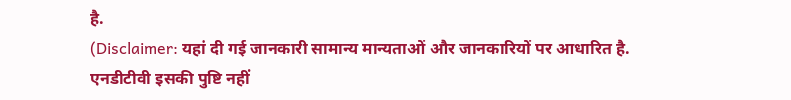है.
(Disclaimer: यहां दी गई जानकारी सामान्य मान्यताओं और जानकारियों पर आधारित है. एनडीटीवी इसकी पुष्टि नहीं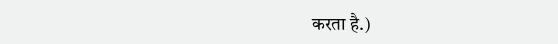करता है.)